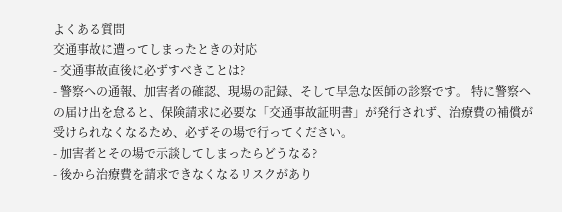よくある質問
交通事故に遭ってしまったときの対応
- 交通事故直後に必ずすべきことは?
- 警察への通報、加害者の確認、現場の記録、そして早急な医師の診察です。 特に警察への届け出を怠ると、保険請求に必要な「交通事故証明書」が発行されず、治療費の補償が受けられなくなるため、必ずその場で行ってください。
- 加害者とその場で示談してしまったらどうなる?
- 後から治療費を請求できなくなるリスクがあり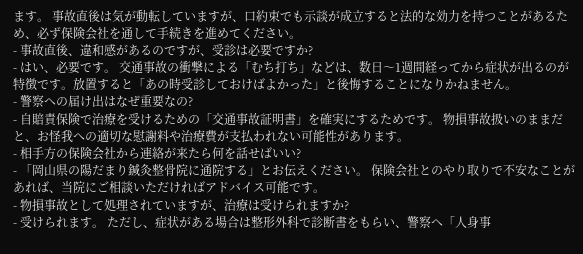ます。 事故直後は気が動転していますが、口約束でも示談が成立すると法的な効力を持つことがあるため、必ず保険会社を通して手続きを進めてください。
- 事故直後、違和感があるのですが、受診は必要ですか?
- はい、必要です。 交通事故の衝撃による「むち打ち」などは、数日〜1週間経ってから症状が出るのが特徴です。放置すると「あの時受診しておけばよかった」と後悔することになりかねません。
- 警察への届け出はなぜ重要なの?
- 自賠責保険で治療を受けるための「交通事故証明書」を確実にするためです。 物損事故扱いのままだと、お怪我への適切な慰謝料や治療費が支払われない可能性があります。
- 相手方の保険会社から連絡が来たら何を話せばいい?
- 「岡山県の陽だまり鍼灸整骨院に通院する」とお伝えください。 保険会社とのやり取りで不安なことがあれば、当院にご相談いただければアドバイス可能です。
- 物損事故として処理されていますが、治療は受けられますか?
- 受けられます。 ただし、症状がある場合は整形外科で診断書をもらい、警察へ「人身事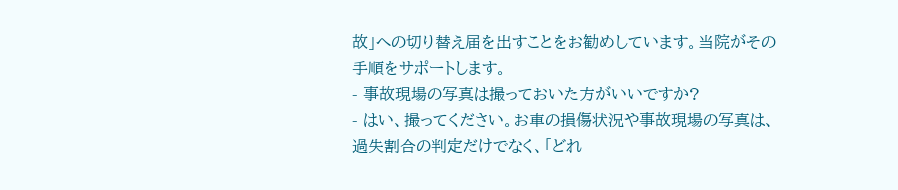故」への切り替え届を出すことをお勧めしています。当院がその手順をサポートします。
- 事故現場の写真は撮っておいた方がいいですか?
- はい、撮ってください。お車の損傷状況や事故現場の写真は、過失割合の判定だけでなく、「どれ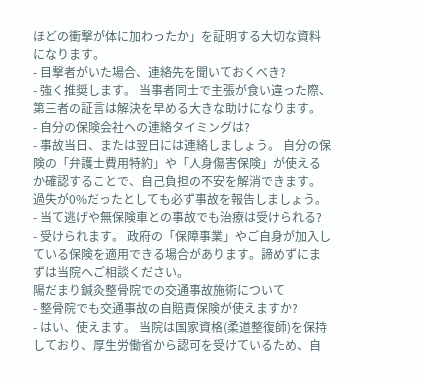ほどの衝撃が体に加わったか」を証明する大切な資料になります。
- 目撃者がいた場合、連絡先を聞いておくべき?
- 強く推奨します。 当事者同士で主張が食い違った際、第三者の証言は解決を早める大きな助けになります。
- 自分の保険会社への連絡タイミングは?
- 事故当日、または翌日には連絡しましょう。 自分の保険の「弁護士費用特約」や「人身傷害保険」が使えるか確認することで、自己負担の不安を解消できます。過失が0%だったとしても必ず事故を報告しましょう。
- 当て逃げや無保険車との事故でも治療は受けられる?
- 受けられます。 政府の「保障事業」やご自身が加入している保険を適用できる場合があります。諦めずにまずは当院へご相談ください。
陽だまり鍼灸整骨院での交通事故施術について
- 整骨院でも交通事故の自賠責保険が使えますか?
- はい、使えます。 当院は国家資格(柔道整復師)を保持しており、厚生労働省から認可を受けているため、自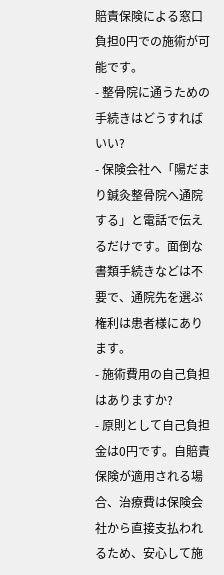賠責保険による窓口負担0円での施術が可能です。
- 整骨院に通うための手続きはどうすればいい?
- 保険会社へ「陽だまり鍼灸整骨院へ通院する」と電話で伝えるだけです。面倒な書類手続きなどは不要で、通院先を選ぶ権利は患者様にあります。
- 施術費用の自己負担はありますか?
- 原則として自己負担金は0円です。自賠責保険が適用される場合、治療費は保険会社から直接支払われるため、安心して施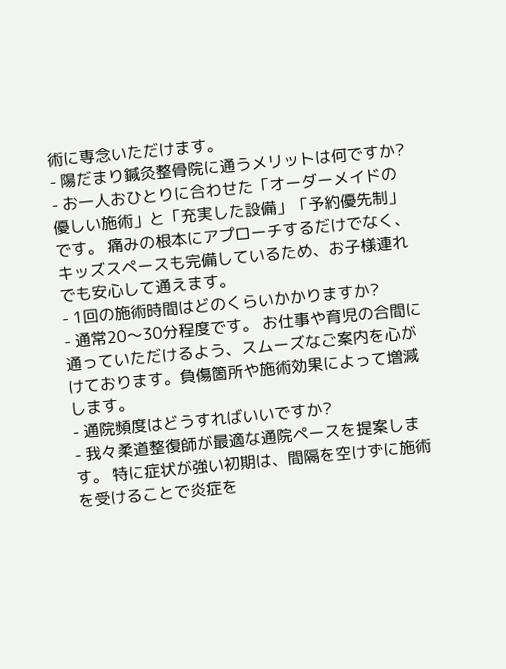術に専念いただけます。
- 陽だまり鍼灸整骨院に通うメリットは何ですか?
- お一人おひとりに合わせた「オーダーメイドの優しい施術」と「充実した設備」「予約優先制」です。 痛みの根本にアプローチするだけでなく、キッズスペースも完備しているため、お子様連れでも安心して通えます。
- 1回の施術時間はどのくらいかかりますか?
- 通常20〜30分程度です。 お仕事や育児の合間に通っていただけるよう、スムーズなご案内を心がけております。負傷箇所や施術効果によって増減します。
- 通院頻度はどうすればいいですか?
- 我々柔道整復師が最適な通院ペースを提案します。 特に症状が強い初期は、間隔を空けずに施術を受けることで炎症を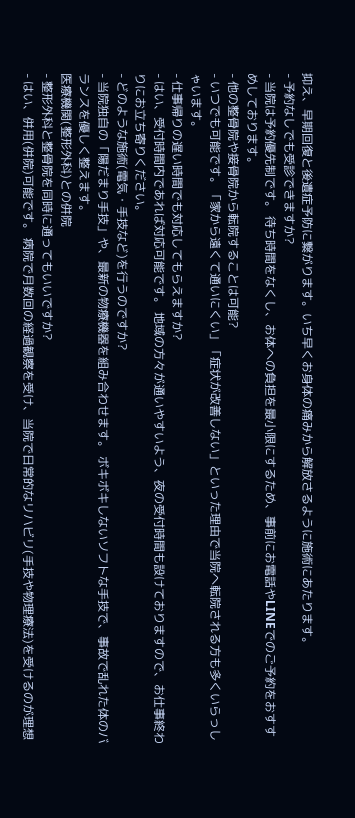抑え、早期回復と後遺症予防に繋がります。いち早くお身体の痛みから解放さるように施術にあたります。
- 予約なしでも受診できますか?
- 当院は予約優先制です。 待ち時間をなくし、お体への負担を最小限にするため、事前にお電話やLINEでのご予約をおすすめしております。
- 他の整骨院や接骨院から転院することは可能?
- いつでも可能です。「家から遠くて通いにくい」「症状が改善しない」といった理由で当院へ転院される方も多くいらっしゃいます。
- 仕事帰りの遅い時間でも対応してもらえますか?
- はい、受付時間内であれば対応可能です。 地域の方々が通いやすいよう、夜の受付時間も設けておりますので、お仕事終わりにお立ち寄りください。
- どのような施術(電気・手技など)を行うのですか?
- 当院独自の「陽だまり手技」や、最新の物療機器を組み合わせます。 ボキボキしないソフトな手技で、事故で乱れた体のバランスを優しく整えます。
医療機関(整形外科)との併院
- 整形外科と整骨院を同時に通ってもいいですか?
- はい、併用(併院)可能です。 病院で月数回の経過観察を受け、当院で日常的なリハビリ(手技や物理療法)を受けるのが理想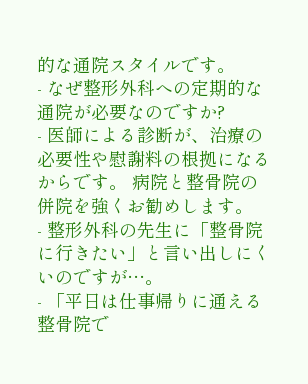的な通院スタイルです。
- なぜ整形外科への定期的な通院が必要なのですか?
- 医師による診断が、治療の必要性や慰謝料の根拠になるからです。 病院と整骨院の併院を強くお勧めします。
- 整形外科の先生に「整骨院に行きたい」と言い出しにくいのですが…。
- 「平日は仕事帰りに通える整骨院で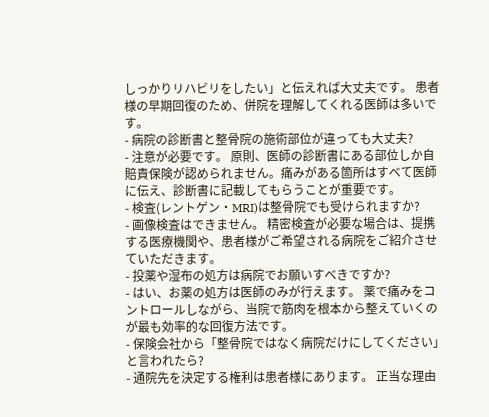しっかりリハビリをしたい」と伝えれば大丈夫です。 患者様の早期回復のため、併院を理解してくれる医師は多いです。
- 病院の診断書と整骨院の施術部位が違っても大丈夫?
- 注意が必要です。 原則、医師の診断書にある部位しか自賠責保険が認められません。痛みがある箇所はすべて医師に伝え、診断書に記載してもらうことが重要です。
- 検査(レントゲン・MRI)は整骨院でも受けられますか?
- 画像検査はできません。 精密検査が必要な場合は、提携する医療機関や、患者様がご希望される病院をご紹介させていただきます。
- 投薬や湿布の処方は病院でお願いすべきですか?
- はい、お薬の処方は医師のみが行えます。 薬で痛みをコントロールしながら、当院で筋肉を根本から整えていくのが最も効率的な回復方法です。
- 保険会社から「整骨院ではなく病院だけにしてください」と言われたら?
- 通院先を決定する権利は患者様にあります。 正当な理由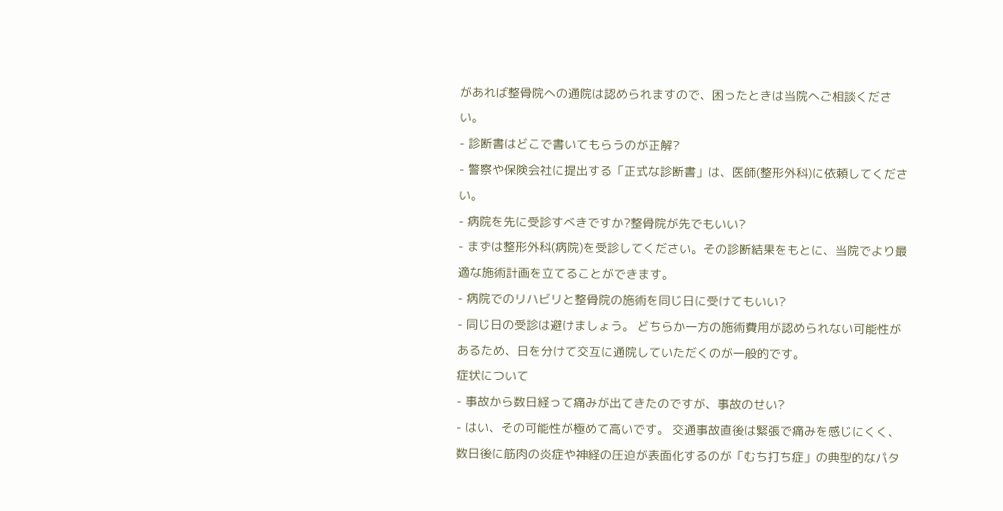があれば整骨院への通院は認められますので、困ったときは当院へご相談ください。
- 診断書はどこで書いてもらうのが正解?
- 警察や保険会社に提出する「正式な診断書」は、医師(整形外科)に依頼してください。
- 病院を先に受診すべきですか?整骨院が先でもいい?
- まずは整形外科(病院)を受診してください。その診断結果をもとに、当院でより最適な施術計画を立てることができます。
- 病院でのリハビリと整骨院の施術を同じ日に受けてもいい?
- 同じ日の受診は避けましょう。 どちらか一方の施術費用が認められない可能性があるため、日を分けて交互に通院していただくのが一般的です。
症状について
- 事故から数日経って痛みが出てきたのですが、事故のせい?
- はい、その可能性が極めて高いです。 交通事故直後は緊張で痛みを感じにくく、数日後に筋肉の炎症や神経の圧迫が表面化するのが「むち打ち症」の典型的なパタ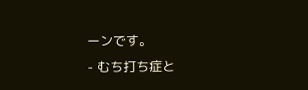ーンです。
- むち打ち症と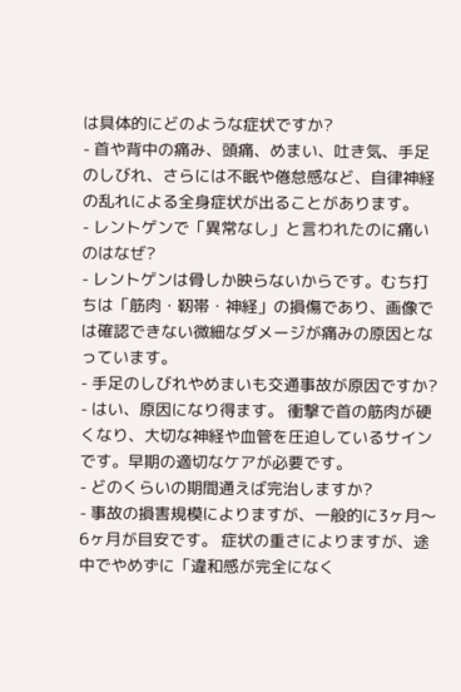は具体的にどのような症状ですか?
- 首や背中の痛み、頭痛、めまい、吐き気、手足のしびれ、さらには不眠や倦怠感など、自律神経の乱れによる全身症状が出ることがあります。
- レントゲンで「異常なし」と言われたのに痛いのはなぜ?
- レントゲンは骨しか映らないからです。むち打ちは「筋肉・靭帯・神経」の損傷であり、画像では確認できない微細なダメージが痛みの原因となっています。
- 手足のしびれやめまいも交通事故が原因ですか?
- はい、原因になり得ます。 衝撃で首の筋肉が硬くなり、大切な神経や血管を圧迫しているサインです。早期の適切なケアが必要です。
- どのくらいの期間通えば完治しますか?
- 事故の損害規模によりますが、一般的に3ヶ月〜6ヶ月が目安です。 症状の重さによりますが、途中でやめずに「違和感が完全になく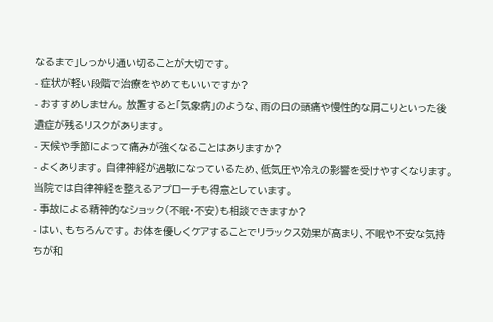なるまで」しっかり通い切ることが大切です。
- 症状が軽い段階で治療をやめてもいいですか?
- おすすめしません。 放置すると「気象病」のような、雨の日の頭痛や慢性的な肩こりといった後遺症が残るリスクがあります。
- 天候や季節によって痛みが強くなることはありますか?
- よくあります。 自律神経が過敏になっているため、低気圧や冷えの影響を受けやすくなります。当院では自律神経を整えるアプローチも得意としています。
- 事故による精神的なショック(不眠・不安)も相談できますか?
- はい、もちろんです。 お体を優しくケアすることでリラックス効果が高まり、不眠や不安な気持ちが和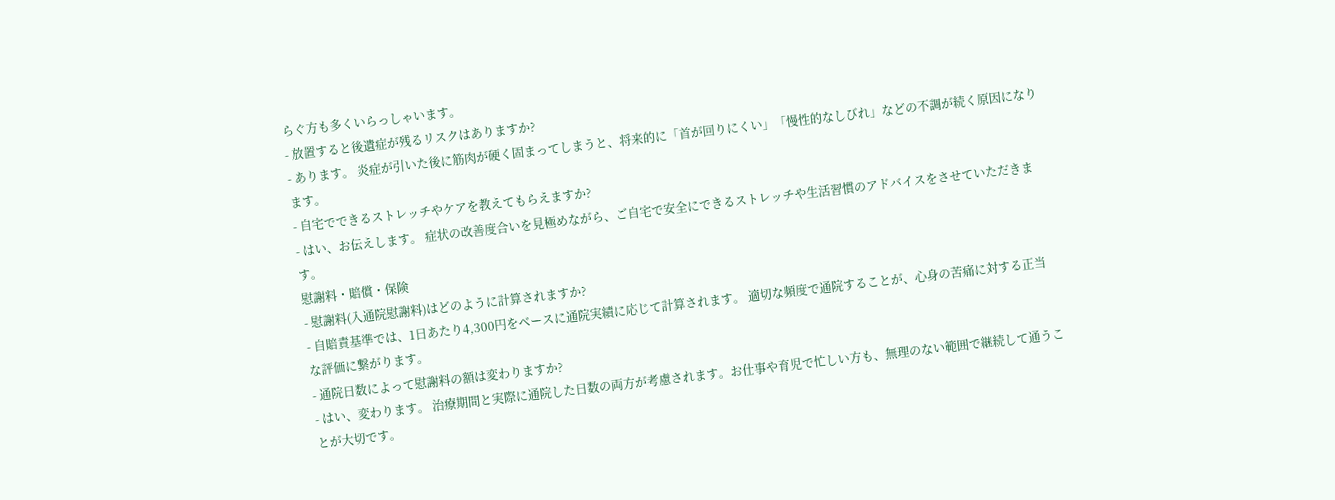らぐ方も多くいらっしゃいます。
- 放置すると後遺症が残るリスクはありますか?
- あります。 炎症が引いた後に筋肉が硬く固まってしまうと、将来的に「首が回りにくい」「慢性的なしびれ」などの不調が続く原因になります。
- 自宅でできるストレッチやケアを教えてもらえますか?
- はい、お伝えします。 症状の改善度合いを見極めながら、ご自宅で安全にできるストレッチや生活習慣のアドバイスをさせていただきます。
慰謝料・賠償・保険
- 慰謝料(入通院慰謝料)はどのように計算されますか?
- 自賠責基準では、1日あたり4,300円をベースに通院実績に応じて計算されます。 適切な頻度で通院することが、心身の苦痛に対する正当な評価に繋がります。
- 通院日数によって慰謝料の額は変わりますか?
- はい、変わります。 治療期間と実際に通院した日数の両方が考慮されます。お仕事や育児で忙しい方も、無理のない範囲で継続して通うことが大切です。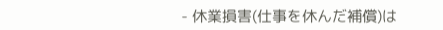- 休業損害(仕事を休んだ補償)は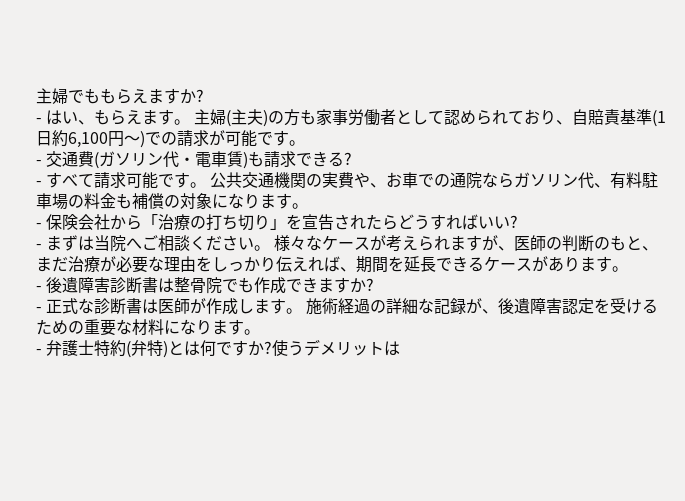主婦でももらえますか?
- はい、もらえます。 主婦(主夫)の方も家事労働者として認められており、自賠責基準(1日約6,100円〜)での請求が可能です。
- 交通費(ガソリン代・電車賃)も請求できる?
- すべて請求可能です。 公共交通機関の実費や、お車での通院ならガソリン代、有料駐車場の料金も補償の対象になります。
- 保険会社から「治療の打ち切り」を宣告されたらどうすればいい?
- まずは当院へご相談ください。 様々なケースが考えられますが、医師の判断のもと、まだ治療が必要な理由をしっかり伝えれば、期間を延長できるケースがあります。
- 後遺障害診断書は整骨院でも作成できますか?
- 正式な診断書は医師が作成します。 施術経過の詳細な記録が、後遺障害認定を受けるための重要な材料になります。
- 弁護士特約(弁特)とは何ですか?使うデメリットは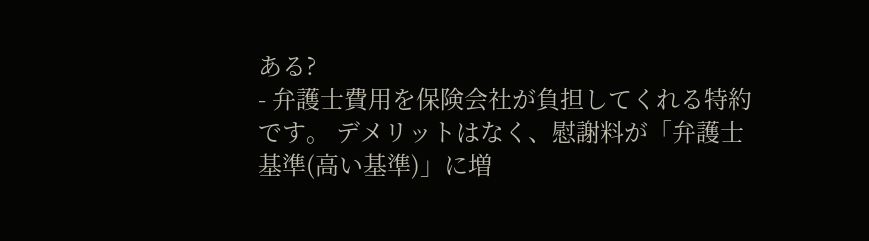ある?
- 弁護士費用を保険会社が負担してくれる特約です。 デメリットはなく、慰謝料が「弁護士基準(高い基準)」に増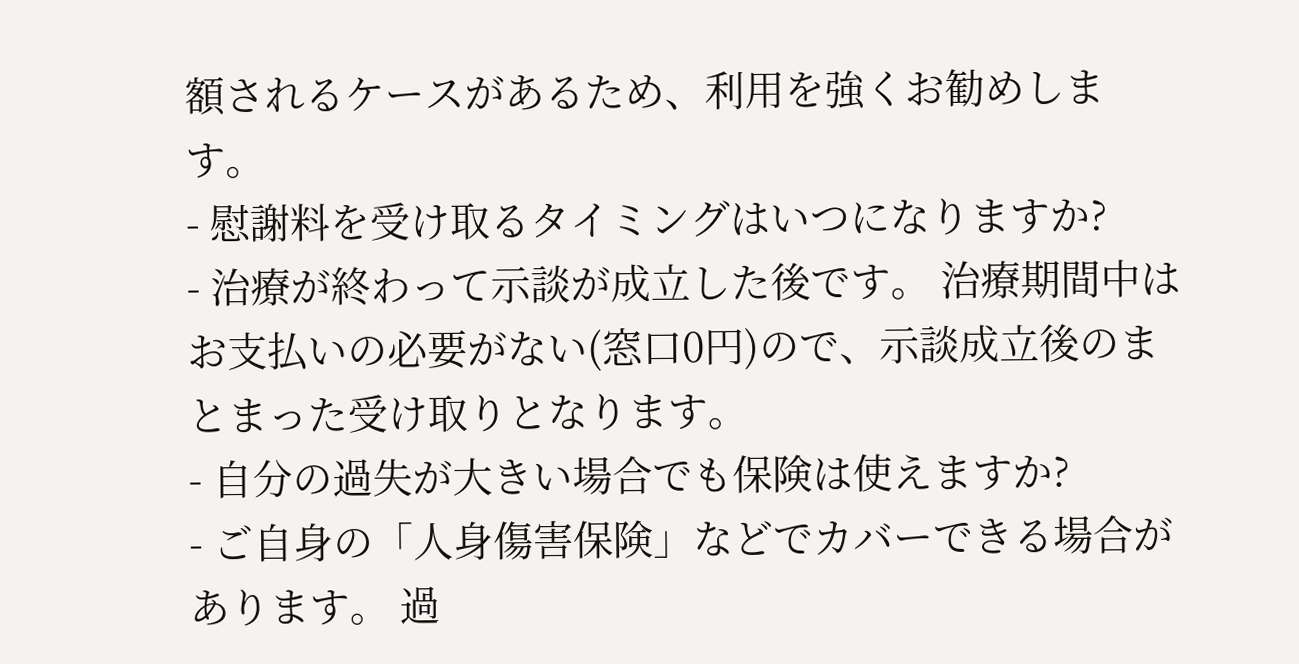額されるケースがあるため、利用を強くお勧めします。
- 慰謝料を受け取るタイミングはいつになりますか?
- 治療が終わって示談が成立した後です。 治療期間中はお支払いの必要がない(窓口0円)ので、示談成立後のまとまった受け取りとなります。
- 自分の過失が大きい場合でも保険は使えますか?
- ご自身の「人身傷害保険」などでカバーできる場合があります。 過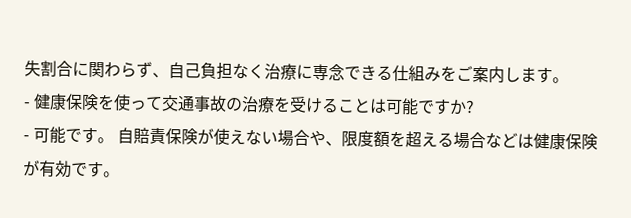失割合に関わらず、自己負担なく治療に専念できる仕組みをご案内します。
- 健康保険を使って交通事故の治療を受けることは可能ですか?
- 可能です。 自賠責保険が使えない場合や、限度額を超える場合などは健康保険が有効です。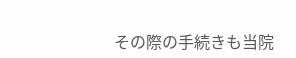その際の手続きも当院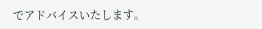でアドバイスいたします。